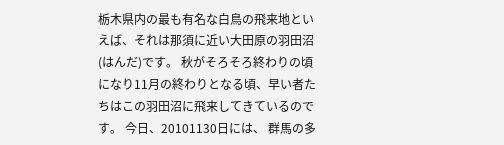栃木県内の最も有名な白鳥の飛来地といえば、それは那須に近い大田原の羽田沼(はんだ)です。 秋がそろそろ終わりの頃になり11月の終わりとなる頃、早い者たちはこの羽田沼に飛来してきているのです。 今日、20101130日には、 群馬の多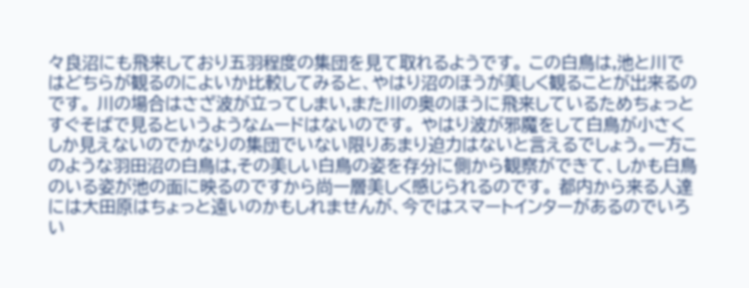々良沼にも飛来しており五羽程度の集団を見て取れるようです。 この白鳥は,池と川ではどちらが観るのによいか比較してみると、やはり沼のほうが美しく観ることが出来るのです。 川の場合はさざ波が立ってしまい,また川の奥のほうに飛来しているためちょっとすぐそばで見るというようなムードはないのです。 やはり波が邪魔をして白鳥が小さくしか見えないのでかなりの集団でいない限りあまり迫力はないと言えるでしょう。一方このような羽田沼の白鳥は,その美しい白鳥の姿を存分に側から観察ができて、しかも白鳥のいる姿が池の面に映るのですから尚一層美しく感じられるのです。 都内から来る人達には大田原はちょっと遠いのかもしれませんが、今ではスマートインターがあるのでいろい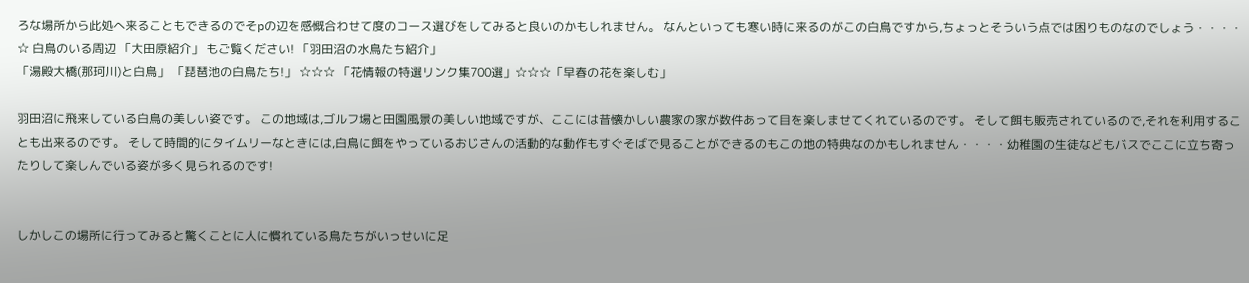ろな場所から此処へ来ることもできるのでそpの辺を感慨合わせて度のコース選びをしてみると良いのかもしれません。 なんといっても寒い時に来るのがこの白鳥ですから,ちょっとそういう点では困りものなのでしょう・・・・
☆ 白鳥のいる周辺 「大田原紹介」 もご覧ください! 「羽田沼の水鳥たち紹介」
「湯殿大橋(那珂川)と白鳥」 「琵琶池の白鳥たち!」 ☆☆☆ 「花情報の特選リンク集700選」☆☆☆「早春の花を楽しむ」

羽田沼に飛来している白鳥の美しい姿です。 この地域は,ゴルフ場と田園風景の美しい地域ですが、ここには昔懐かしい農家の家が数件あって目を楽しませてくれているのです。 そして餌も販売されているので,それを利用することも出来るのです。 そして時間的にタイムリーなときには,白鳥に餌をやっているおじさんの活動的な動作もすぐそばで見ることができるのもこの地の特典なのかもしれません・・・・幼稚園の生徒などもバスでここに立ち寄ったりして楽しんでいる姿が多く見られるのです!


しかしこの場所に行ってみると驚くことに人に慣れている鳥たちがいっせいに足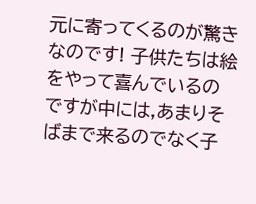元に寄ってくるのが驚きなのです! 子供たちは絵をやって喜んでいるのですが中には,あまりそばまで来るのでなく子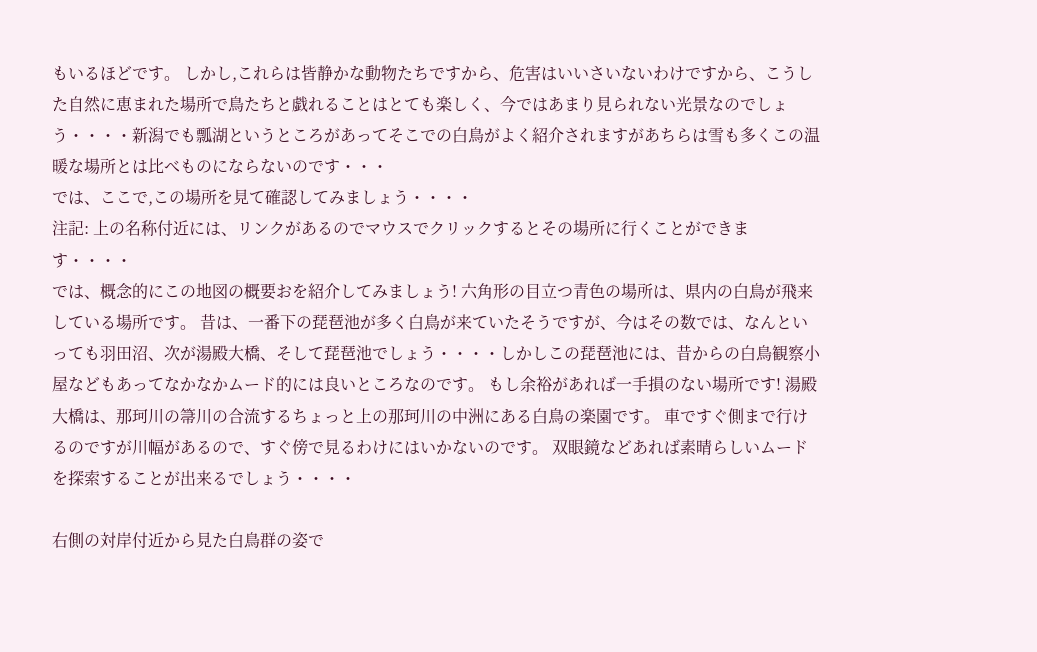もいるほどです。 しかし,これらは皆静かな動物たちですから、危害はいいさいないわけですから、こうした自然に恵まれた場所で鳥たちと戯れることはとても楽しく、今ではあまり見られない光景なのでしょう・・・・新潟でも瓢湖というところがあってそこでの白鳥がよく紹介されますがあちらは雪も多くこの温暖な場所とは比べものにならないのです・・・
では、ここで,この場所を見て確認してみましょう・・・・
注記: 上の名称付近には、リンクがあるのでマウスでクリックするとその場所に行くことができます・・・・
では、概念的にこの地図の概要おを紹介してみましょう! 六角形の目立つ青色の場所は、県内の白鳥が飛来している場所です。 昔は、一番下の琵琶池が多く白鳥が来ていたそうですが、今はその数では、なんといっても羽田沼、次が湯殿大橋、そして琵琶池でしょう・・・・しかしこの琵琶池には、昔からの白鳥観察小屋などもあってなかなかムード的には良いところなのです。 もし余裕があれば一手損のない場所です! 湯殿大橋は、那珂川の箒川の合流するちょっと上の那珂川の中洲にある白鳥の楽園です。 車ですぐ側まで行けるのですが川幅があるので、すぐ傍で見るわけにはいかないのです。 双眼鏡などあれば素晴らしいムードを探索することが出来るでしょう・・・・

右側の対岸付近から見た白鳥群の姿で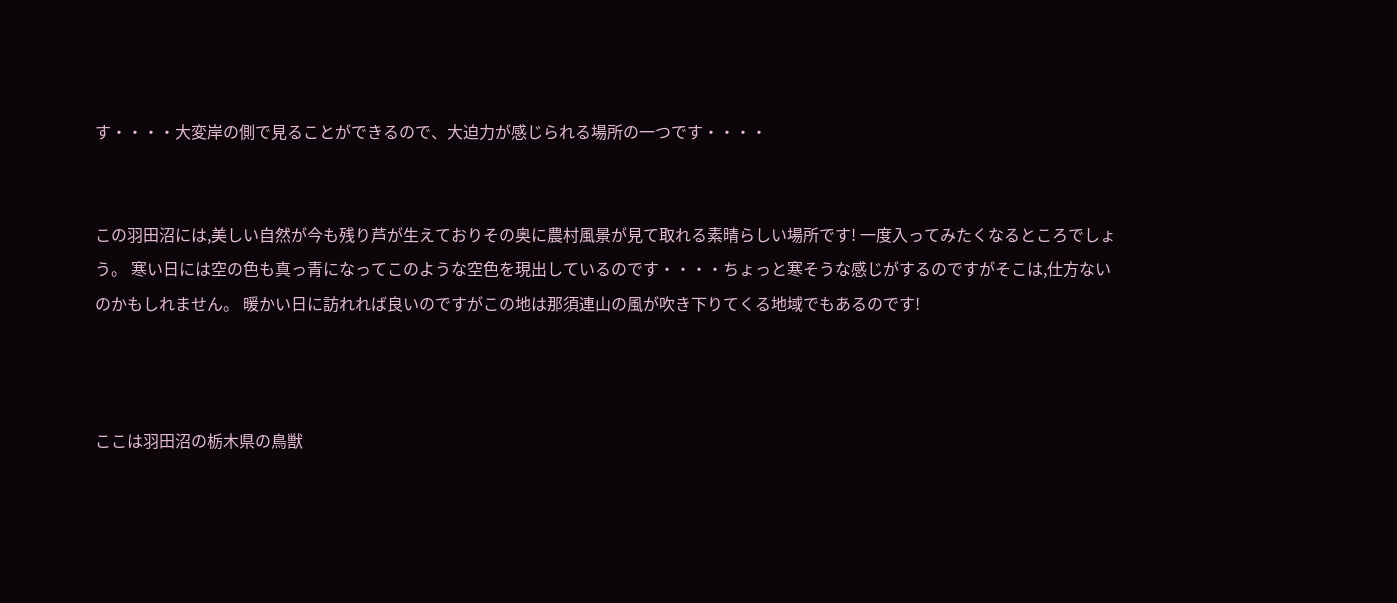す・・・・大変岸の側で見ることができるので、大迫力が感じられる場所の一つです・・・・


この羽田沼には,美しい自然が今も残り芦が生えておりその奥に農村風景が見て取れる素晴らしい場所です! 一度入ってみたくなるところでしょう。 寒い日には空の色も真っ青になってこのような空色を現出しているのです・・・・ちょっと寒そうな感じがするのですがそこは,仕方ないのかもしれません。 暖かい日に訪れれば良いのですがこの地は那須連山の風が吹き下りてくる地域でもあるのです!



ここは羽田沼の栃木県の鳥獣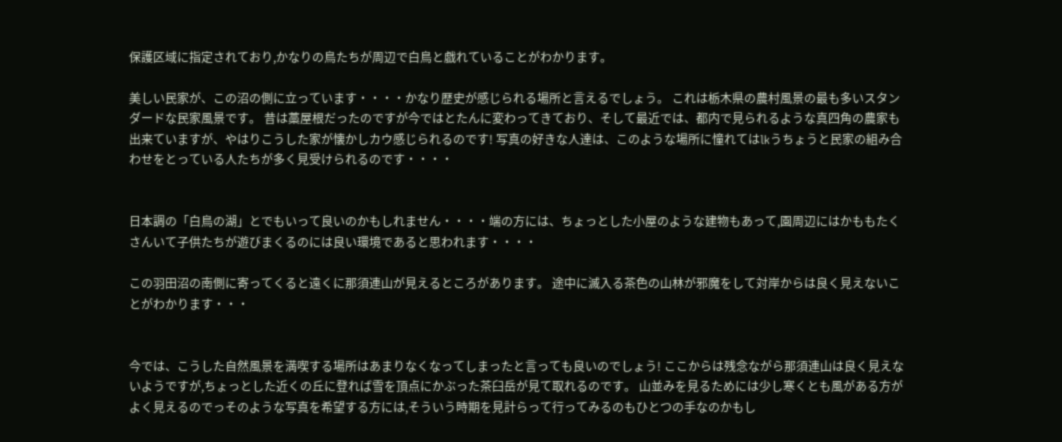保護区域に指定されており,かなりの鳥たちが周辺で白鳥と戯れていることがわかります。

美しい民家が、この沼の側に立っています・・・・かなり歴史が感じられる場所と言えるでしょう。 これは栃木県の農村風景の最も多いスタンダードな民家風景です。 昔は藁屋根だったのですが今ではとたんに変わってきており、そして最近では、都内で見られるような真四角の農家も出来ていますが、やはりこうした家が懐かしカウ感じられるのです! 写真の好きな人達は、このような場所に憧れてはlkうちょうと民家の組み合わせをとっている人たちが多く見受けられるのです・・・・


日本調の「白鳥の湖」とでもいって良いのかもしれません・・・・端の方には、ちょっとした小屋のような建物もあって,園周辺にはかももたくさんいて子供たちが遊びまくるのには良い環境であると思われます・・・・

この羽田沼の南側に寄ってくると遠くに那須連山が見えるところがあります。 途中に滅入る茶色の山林が邪魔をして対岸からは良く見えないことがわかります・・・


今では、こうした自然風景を満喫する場所はあまりなくなってしまったと言っても良いのでしょう! ここからは残念ながら那須連山は良く見えないようですが,ちょっとした近くの丘に登れば雪を頂点にかぶった茶臼岳が見て取れるのです。 山並みを見るためには少し寒くとも風がある方がよく見えるのでっそのような写真を希望する方には,そういう時期を見計らって行ってみるのもひとつの手なのかもし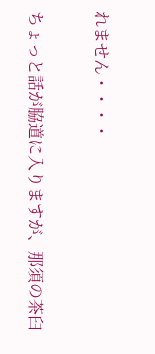れません・・・・

ちょっと話が脇道に入りますが、那須の茶臼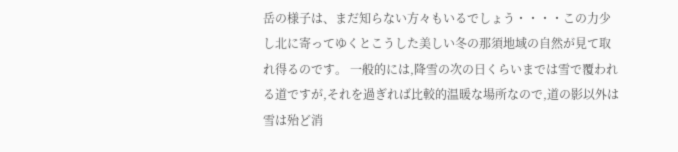岳の様子は、まだ知らない方々もいるでしょう・・・・この力少し北に寄ってゆくとこうした美しい冬の那須地域の自然が見て取れ得るのです。 一般的には,降雪の次の日くらいまでは雪で覆われる道ですが,それを過ぎれば比較的温暖な場所なので,道の影以外は雪は殆ど消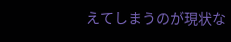えてしまうのが現状な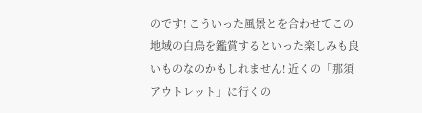のです! こういった風景とを合わせてこの地域の白鳥を鑑賞するといった楽しみも良いものなのかもしれません! 近くの「那須アウトレット」に行くの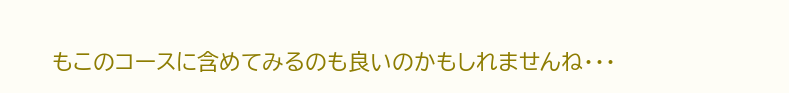もこのコースに含めてみるのも良いのかもしれませんね・・・